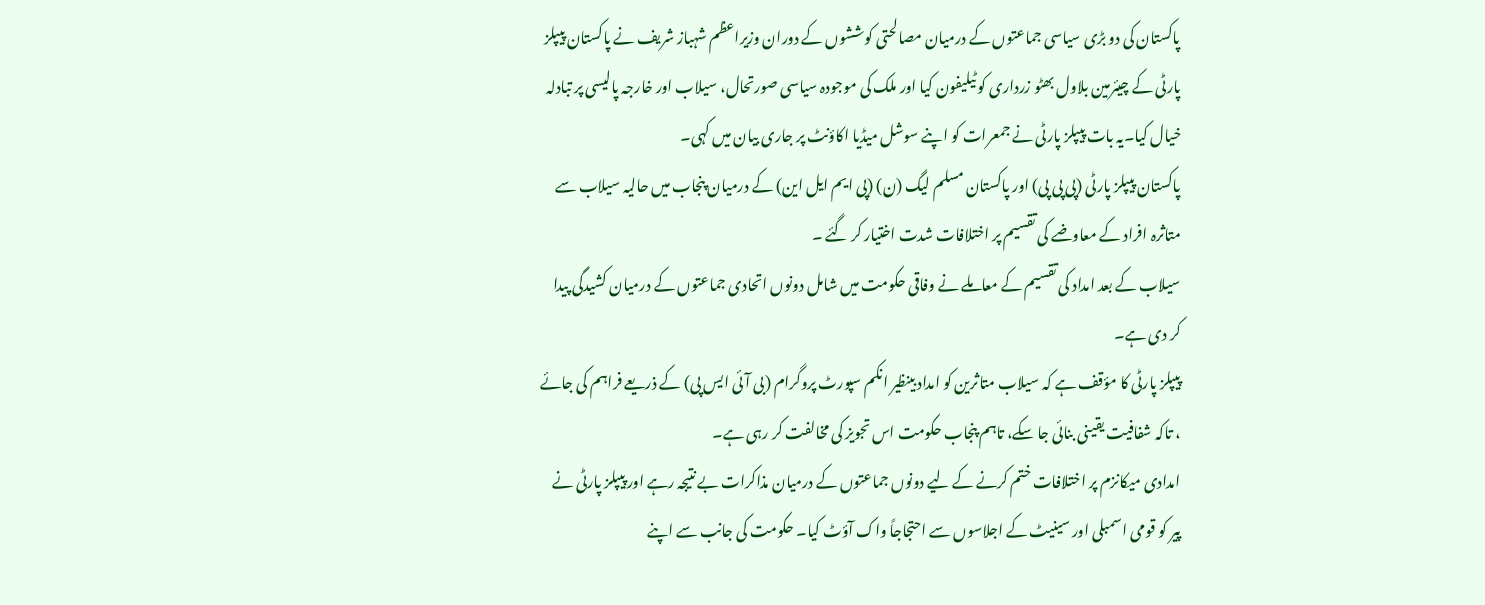پاکستان کی دو بڑی سیاسی جماعتوں کے درمیان مصالحتی کوششوں کے دوران وزیراعظم شہباز شریف نے پاکستان پیپلز پارٹی کے چیئرمین بلاول بھٹو زرداری کو ٹیلیفون کیا اور ملک کی موجودہ سیاسی صورتحال، سیلاب اور خارجہ پالیسی پر تبادلہ خیال کیا۔یہ بات پیپلز پارٹی نے جمعرات کو اپنے سوشل میڈیا اکاؤنٹ پر جاری بیان میں کہی۔
پاکستان پیپلز پارٹی (پی پی پی) اور پاکستان مسلم لیگ (ن) (پی ایم ایل این) کے درمیان پنجاب میں حالیہ سیلاب سے متاثرہ افراد کے معاوضے کی تقسیم پر اختلافات شدت اختیار کر گئے ۔
سیلاب کے بعد امداد کی تقسیم کے معاملے نے وفاقی حکومت میں شامل دونوں اتحادی جماعتوں کے درمیان کشیدگی پیدا کر دی ہے۔
پیپلز پارٹی کا مؤقف ہے کہ سیلاب متاثرین کو امداد بینظیر انکم سپورٹ پروگرام (بی آئی ایس پی) کے ذریعے فراہم کی جائے ، تاکہ شفافیت یقینی بنائی جا سکے، تاہم پنجاب حکومت اس تجویز کی مخالفت کر رہی ہے۔
امدادی میکانزم پر اختلافات ختم کرنے کے لیے دونوں جماعتوں کے درمیان مذاکرات بے نتیجہ رہے اور پیپلز پارٹی نے پیر کو قومی اسمبلی اور سینیٹ کے اجلاسوں سے احتجاجاً واک آؤٹ کیا۔ حکومت کی جانب سے اپنے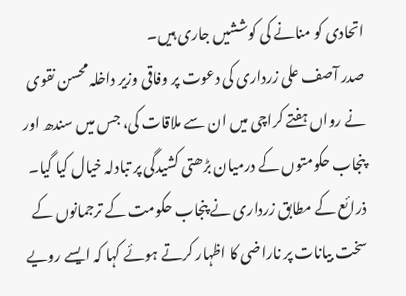اتحادی کو منانے کی کوششیں جاری ہیں۔
صدر آصف علی زرداری کی دعوت پر وفاقی وزیر داخلہ محسن نقوی نے رواں ہفتے کراچی میں ان سے ملاقات کی، جس میں سندھ اور پنجاب حکومتوں کے درمیان بڑھتی کشیدگی پر تبادلہ خیال کیا گیا۔ ذرائع کے مطابق زرداری نے پنجاب حکومت کے ترجمانوں کے سخت بیانات پر ناراضی کا اظہار کرتے ہوئے کہا کہ ایسے رویے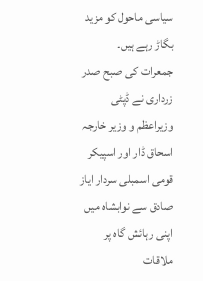سیاسی ماحول کو مزید بگاڑ رہے ہیں۔
جمعرات کی صبح صدر زرداری نے ڈپٹی وزیراعظم و وزیر خارجہ اسحاق ڈار اور اسپیکر قومی اسمبلی سردار ایاز صادق سے نوابشاہ میں اپنی رہائش گاہ پر ملاقات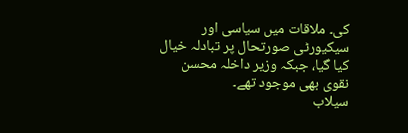کی۔ ملاقات میں سیاسی اور سیکیورٹی صورتحال پر تبادلہ خیال کیا گیا، جبکہ وزیر داخلہ محسن نقوی بھی موجود تھے۔
سیلاب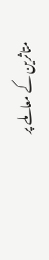متاثرین کے معاملے پر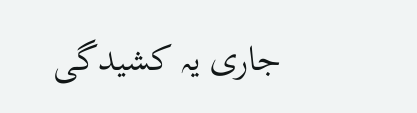جاری یہ کشیدگی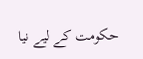حکومت کے لیے نیا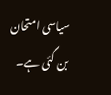سیاسی امتحان بن گئی ہے۔